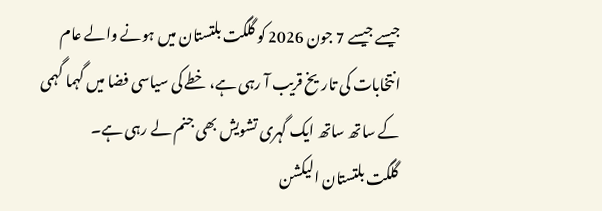جیسے جیسے 7 جون 2026 کو گلگت بلتستان میں ہونے والے عام انتخابات کی تاریخ قریب آ رہی ہے، خطے کی سیاسی فضا میں گہما گہمی کے ساتھ ساتھ ایک گہری تشویش بھی جنم لے رہی ہے۔
گلگت بلتستان الیکشن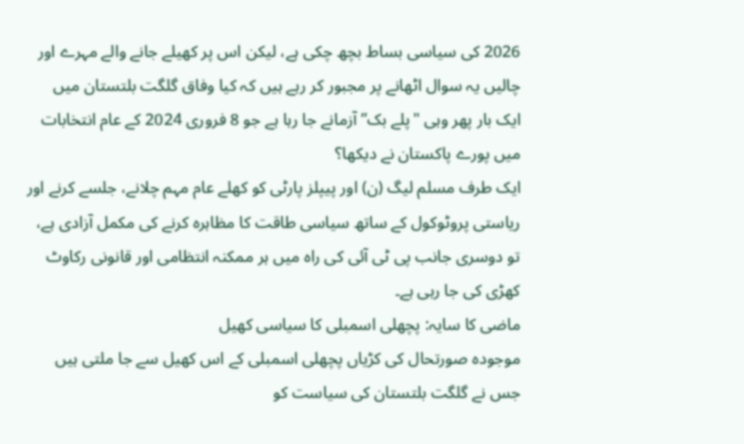2026 کی سیاسی بساط بچھ چکی ہے، لیکن اس پر کھیلے جانے والے مہرے اور چالیں یہ سوال اٹھانے پر مجبور کر رہے ہیں کہ کیا وفاق گلگت بلتستان میں ایک بار پھر وہی "پلے بک” آزمانے جا رہا ہے جو 8 فروری 2024 کے عام انتخابات میں پورے پاکستان نے دیکھا؟
ایک طرف مسلم لیگ (ن) اور پیپلز پارٹی کو کھلے عام مہم چلانے، جلسے کرنے اور ریاستی پروٹوکول کے ساتھ سیاسی طاقت کا مظاہرہ کرنے کی مکمل آزادی ہے، تو دوسری جانب پی ٹی آئی کی راہ میں ہر ممکنہ انتظامی اور قانونی رکاوٹ کھڑی کی جا رہی ہے۔
ماضی کا سایہ: پچھلی اسمبلی کا سیاسی کھیل
موجودہ صورتحال کی کڑیاں پچھلی اسمبلی کے اس کھیل سے جا ملتی ہیں جس نے گلگت بلتستان کی سیاست کو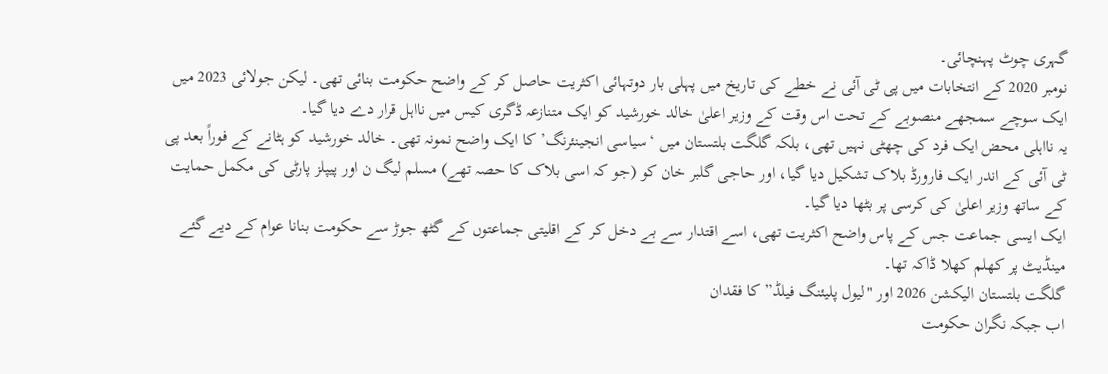گہری چوٹ پہنچائی۔
نومبر 2020 کے انتخابات میں پی ٹی آئی نے خطے کی تاریخ میں پہلی بار دوتہائی اکثریت حاصل کر کے واضح حکومت بنائی تھی۔ لیکن جولائی 2023 میں ایک سوچے سمجھے منصوبے کے تحت اس وقت کے وزیر اعلیٰ خالد خورشید کو ایک متنازعہ ڈگری کیس میں نااہل قرار دے دیا گیا۔
یہ نااہلی محض ایک فرد کی چھٹی نہیں تھی، بلکہ گلگت بلتستان میں ‘سیاسی انجینئرنگ’ کا ایک واضح نمونہ تھی۔ خالد خورشید کو ہٹانے کے فوراً بعد پی ٹی آئی کے اندر ایک فارورڈ بلاک تشکیل دیا گیا، اور حاجی گلبر خان کو (جو کہ اسی بلاک کا حصہ تھے) مسلم لیگ ن اور پیپلز پارٹی کی مکمل حمایت کے ساتھ وزیر اعلیٰ کی کرسی پر بٹھا دیا گیا۔
ایک ایسی جماعت جس کے پاس واضح اکثریت تھی، اسے اقتدار سے بے دخل کر کے اقلیتی جماعتوں کے گٹھ جوڑ سے حکومت بنانا عوام کے دیے گئے مینڈیٹ پر کھلم کھلا ڈاکہ تھا۔
گلگت بلتستان الیکشن 2026 اور "لیول پلیئنگ فیلڈ” کا فقدان
اب جبکہ نگران حکومت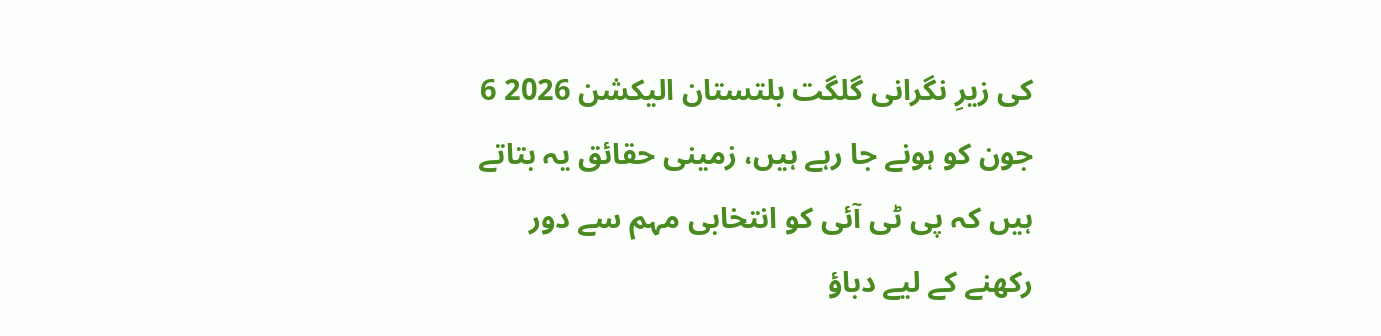کی زیرِ نگرانی گلگت بلتستان الیکشن 2026 6 جون کو ہونے جا رہے ہیں، زمینی حقائق یہ بتاتے ہیں کہ پی ٹی آئی کو انتخابی مہم سے دور رکھنے کے لیے دباؤ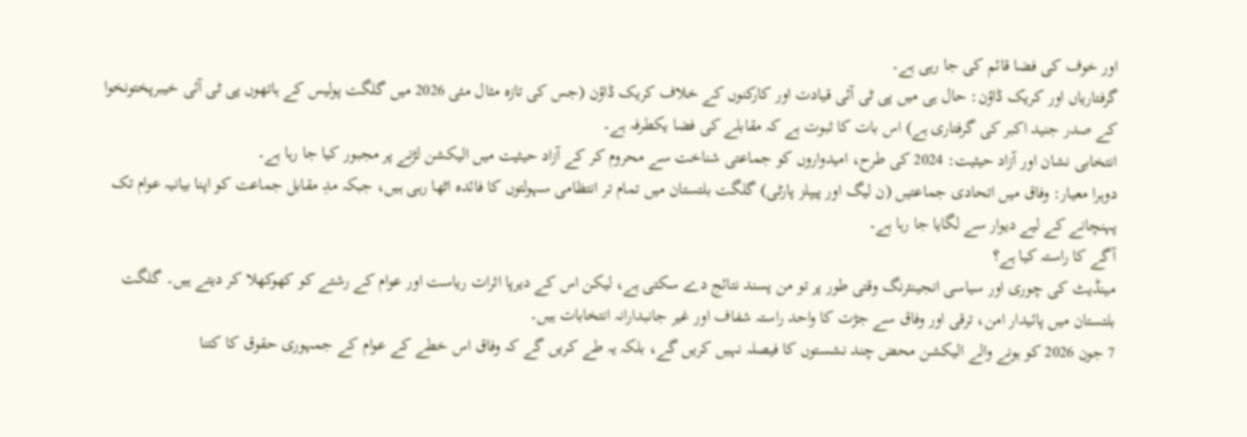اور خوف کی فضا قائم کی جا رہی ہے۔
گرفتاریاں اور کریک ڈاؤن: حال ہی میں پی ٹی آئی قیادت اور کارکنوں کے خلاف کریک ڈاؤن (جس کی تازہ مثال مئی 2026 میں گلگت پولیس کے ہاتھوں پی ٹی آئی خیبرپختونخوا کے صدر جنید اکبر کی گرفتاری ہے) اس بات کا ثبوت ہے کہ مقابلے کی فضا یکطرفہ ہے۔
انتخابی نشان اور آزاد حیثیت: 2024 کی طرح، امیدواروں کو جماعتی شناخت سے محروم کر کے آزاد حیثیت میں الیکشن لڑنے پر مجبور کیا جا رہا ہے۔
دوہرا معیار: وفاق میں اتحادی جماعتیں (ن لیگ اور پیپلز پارٹی) گلگت بلتستان میں تمام تر انتظامی سہولتوں کا فائدہ اٹھا رہی ہیں، جبکہ مدِ مقابل جماعت کو اپنا بیانیہ عوام تک پہنچانے کے لیے دیوار سے لگایا جا رہا ہے۔
آگے کا راستہ کیا ہے؟
مینڈیٹ کی چوری اور سیاسی انجینئرنگ وقتی طور پر تو من پسند نتائج دے سکتی ہے، لیکن اس کے دیرپا اثرات ریاست اور عوام کے رشتے کو کھوکھلا کر دیتے ہیں۔ گلگت بلتستان میں پائیدار امن، ترقی اور وفاق سے جڑت کا واحد راستہ شفاف اور غیر جانبدارانہ انتخابات ہیں۔
7 جون 2026 کو ہونے والے الیکشن محض چند نشستوں کا فیصلہ نہیں کریں گے، بلکہ یہ طے کریں گے کہ وفاق اس خطے کے عوام کے جمہوری حقوق کا کتنا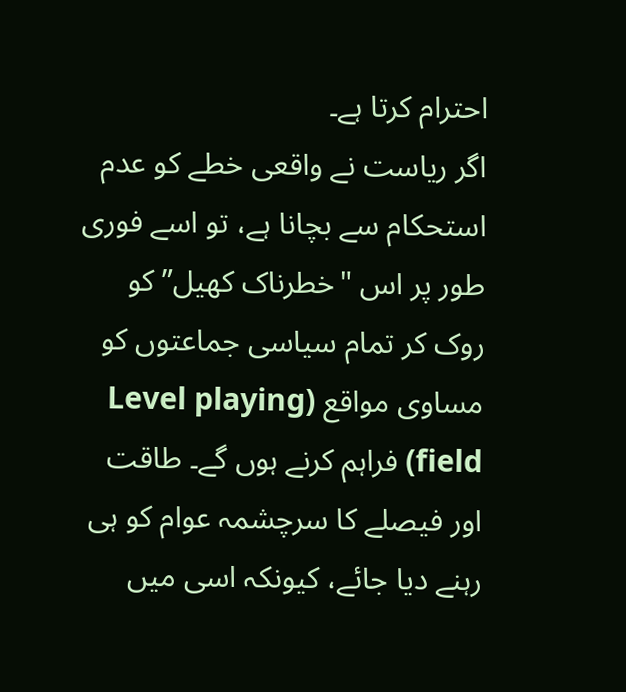احترام کرتا ہے۔
اگر ریاست نے واقعی خطے کو عدم استحکام سے بچانا ہے، تو اسے فوری طور پر اس "خطرناک کھیل” کو روک کر تمام سیاسی جماعتوں کو مساوی مواقع (Level playing field) فراہم کرنے ہوں گے۔ طاقت اور فیصلے کا سرچشمہ عوام کو ہی رہنے دیا جائے، کیونکہ اسی میں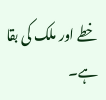خطے اور ملک کی بقا ہے۔